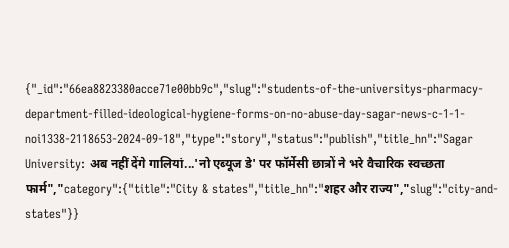{"_id":"66ea8823380acce71e00bb9c","slug":"students-of-the-universitys-pharmacy-department-filled-ideological-hygiene-forms-on-no-abuse-day-sagar-news-c-1-1-noi1338-2118653-2024-09-18","type":"story","status":"publish","title_hn":"Sagar University: अब नहीं देंगे गालियां...'नो एब्यूज डे' पर फॉर्मेसी छात्रों ने भरे वैचारिक स्वच्छता फार्म","category":{"title":"City & states","title_hn":"शहर और राज्य","slug":"city-and-states"}}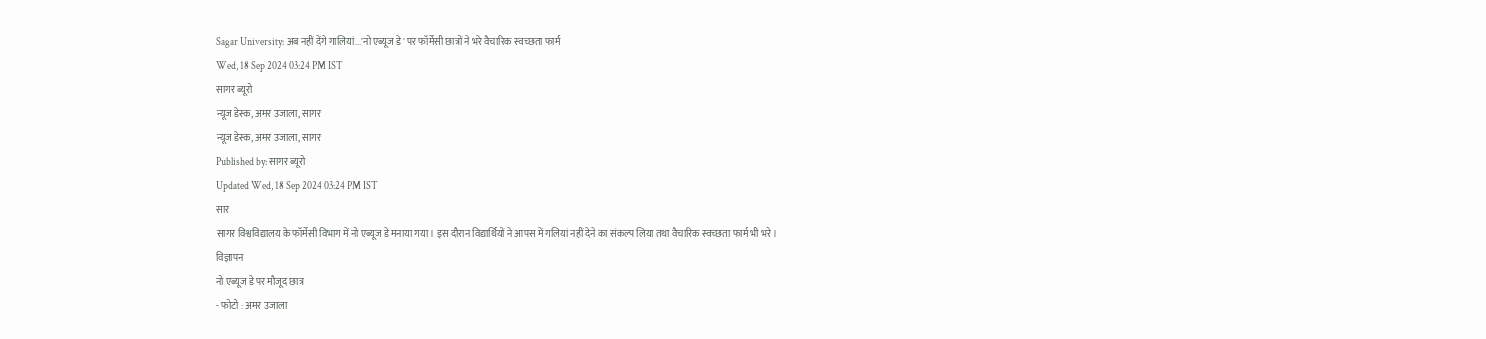Sagar University: अब नहीं देंगे गालियां...'नो एब्यूज डे' पर फॉर्मेसी छात्रों ने भरे वैचारिक स्वच्छता फार्म
Wed, 18 Sep 2024 03:24 PM IST
सागर ब्यूरो
न्यूज डेस्क, अमर उजाला, सागर
न्यूज डेस्क, अमर उजाला, सागर
Published by: सागर ब्यूरो
Updated Wed, 18 Sep 2024 03:24 PM IST
सार
सागर विश्वविद्यालय के फॉर्मेसी विभाग में नो एब्यूज डे मनाया गया। इस दौरान विद्यार्थियों ने आपस में गलियां नहीं देने का संकल्प लिया तथा वैचारिक स्वच्छता फार्म भी भरे।
विज्ञापन
नो एब्यूज डे पर मौजूद छात्र
- फोटो : अमर उजाला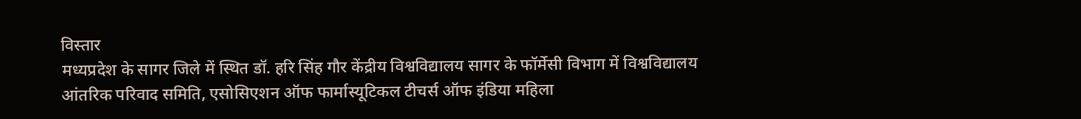विस्तार
मध्यप्रदेश के सागर जिले में स्थित डॉ. हरि सिंह गौर केंद्रीय विश्वविद्यालय सागर के फॉर्मेसी विभाग में विश्वविद्यालय आंतरिक परिवाद समिति, एसोसिएशन ऑफ फार्मास्यूटिकल टीचर्स ऑफ इंडिया महिला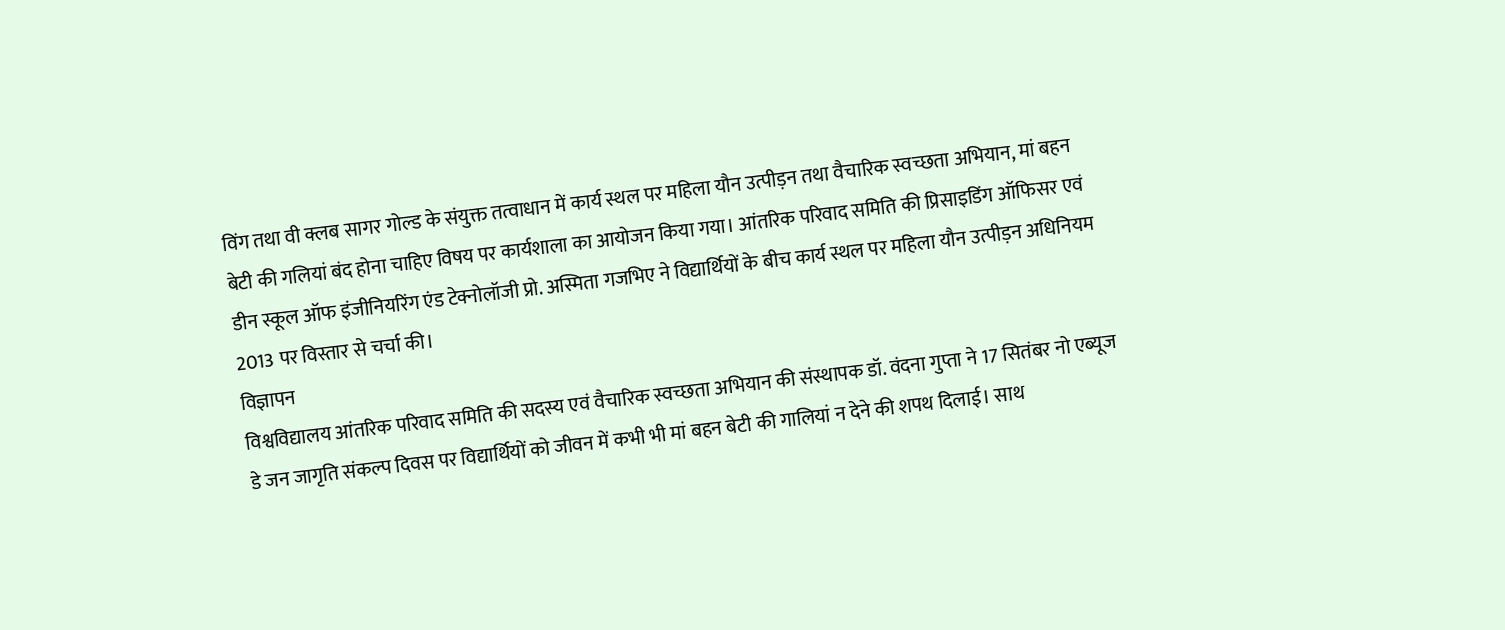विंग तथा वी क्लब सागर गोल्ड के संयुक्त तत्वाधान में कार्य स्थल पर महिला यौन उत्पीड़न तथा वैचारिक स्वच्छता अभियान, मां बहन बेटी की गलियां बंद होना चाहिए विषय पर कार्यशाला का आयोजन किया गया। आंतरिक परिवाद समिति की प्रिसाइडिंग ऑफिसर एवं डीन स्कूल ऑफ इंजीनियरिंग एंड टेक्नोलॉजी प्रो. अस्मिता गजभिए ने विद्यार्थियों के बीच कार्य स्थल पर महिला यौन उत्पीड़न अधिनियम 2013 पर विस्तार से चर्चा की।
विज्ञापन
विश्वविद्यालय आंतरिक परिवाद समिति की सदस्य एवं वैचारिक स्वच्छता अभियान की संस्थापक डॉ. वंदना गुप्ता ने 17 सितंबर नो एब्यूज डे जन जागृति संकल्प दिवस पर विद्यार्थियों को जीवन में कभी भी मां बहन बेटी की गालियां न देने की शपथ दिलाई। साथ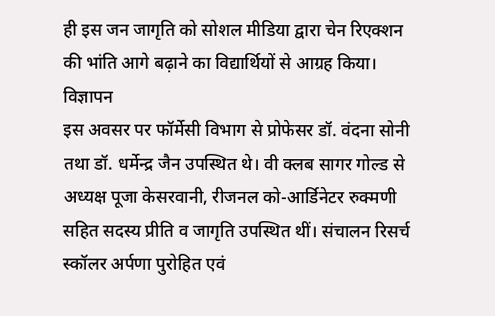ही इस जन जागृति को सोशल मीडिया द्वारा चेन रिएक्शन की भांति आगे बढ़ाने का विद्यार्थियों से आग्रह किया।
विज्ञापन
इस अवसर पर फॉर्मेसी विभाग से प्रोफेसर डॉ. वंदना सोनी तथा डॉ. धर्मेन्द्र जैन उपस्थित थे। वी क्लब सागर गोल्ड से अध्यक्ष पूजा केसरवानी, रीजनल को-आर्डिनेटर रुक्मणी सहित सदस्य प्रीति व जागृति उपस्थित थीं। संचालन रिसर्च स्कॉलर अर्पणा पुरोहित एवं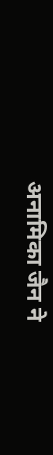अनामिका जैन ने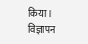किया।
विज्ञापन